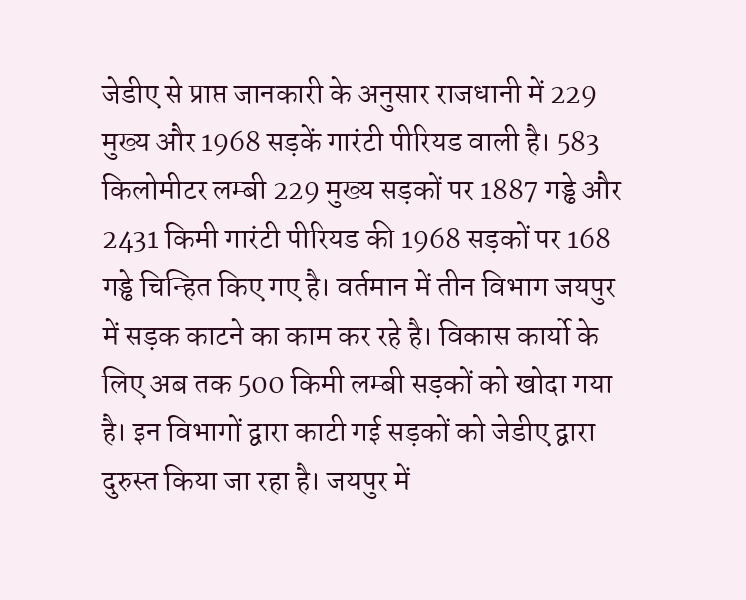जेडीए से प्राप्त जानकारी के अनुसार राजधानी में 229 मुख्य और 1968 सड़कें गारंटी पीरियड वाली है। 583 किलोमीटर लम्बी 229 मुख्य सड़कों पर 1887 गड्ढे और 2431 किमी गारंटी पीरियड की 1968 सड़कों पर 168 गड्ढे चिन्हित किए गए है। वर्तमान में तीन विभाग जयपुर में सड़क काटने का काम कर रहे है। विकास कार्यो के लिए अब तक 500 किमी लम्बी सड़कों को खोदा गया है। इन विभागों द्वारा काटी गई सड़कों को जेडीए द्वारा दुरुस्त किया जा रहा है। जयपुर में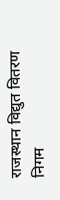राजस्थान विद्युत वितरण निगम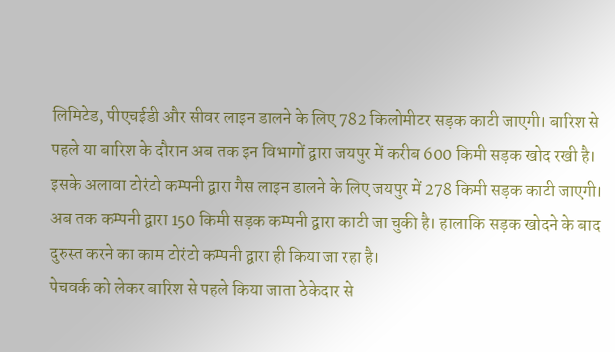लिमिटेड, पीएचईडी और सीवर लाइन डालने के लिए 782 किलोमीटर सड़क काटी जाएगी। बारिश से पहले या बारिश के दौरान अब तक इन विभागों द्वारा जयपुर में करीब 600 किमी सड़क खोद रखी है। इसके अलावा टोरंटो कम्पनी द्वारा गैस लाइन डालने के लिए जयपुर में 278 किमी सड़क काटी जाएगी। अब तक कम्पनी द्वारा 150 किमी सड़क कम्पनी द्वारा काटी जा चुकी है। हालाकि सड़क खोदने के बाद दुरुस्त करने का काम टोरंटो कम्पनी द्वारा ही किया जा रहा है।
पेचवर्क को लेकर बारिश से पहले किया जाता ठेकेदार से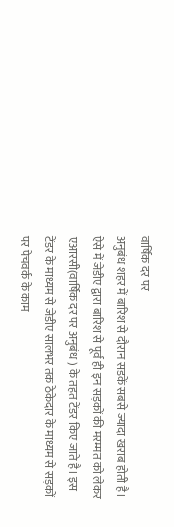वार्षिक दर पर
अनुबंध शहर में बारिश से दौरान सडकें सबसे ज्यादा खराब होती है। ऐसे में जेडीए द्वारा बारिश से पूर्व ही इन सड़कों की मरम्मत को लेकर एआरसी(वार्षिक दर पर अनुबंध ) के तहत टेंडर किए जाते है। इस टेंडर के माध्यम से जेडीए सालभर तक ठेकेदार के माध्यम से सड़कों पर पेचवर्क के काम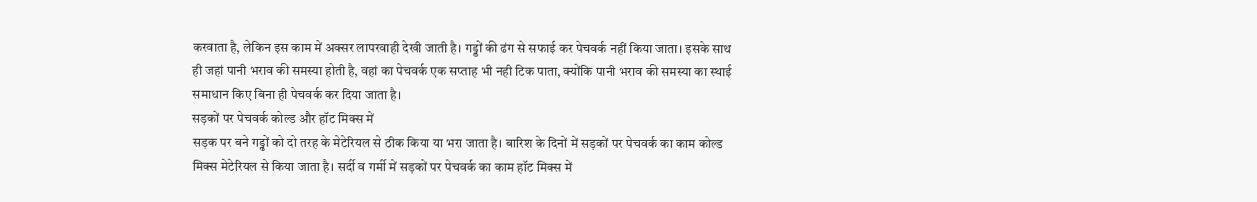करवाता है, लेकिन इस काम में अक्सर लापरवाही देखी जाती है। गड्डों की ढंग से सफाई कर पेचवर्क नहीं किया जाता। इसके साथ ही जहां पानी भराव की समस्या होती है, वहां का पेचवर्क एक सप्ताह भी नही टिक पाता, क्योंकि पानी भराव की समस्या का स्थाई समाधान किए बिना ही पेचवर्क कर दिया जाता है।
सड़कों पर पेचवर्क कोल्ड और हॉट मिक्स में
सड़क पर बने गड्ढों को दो तरह के मेटेरियल से ठीक किया या भरा जाता है। बारिश के दिनों में सड़कों पर पेचवर्क का काम कोल्ड मिक्स मेटेरियल से किया जाता है। सर्दी व गर्मी में सड़कों पर पेचवर्क का काम हॉट मिक्स में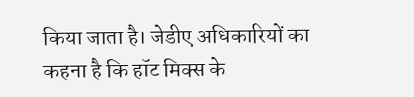किया जाता है। जेडीए अधिकारियों का कहना है कि हॉट मिक्स के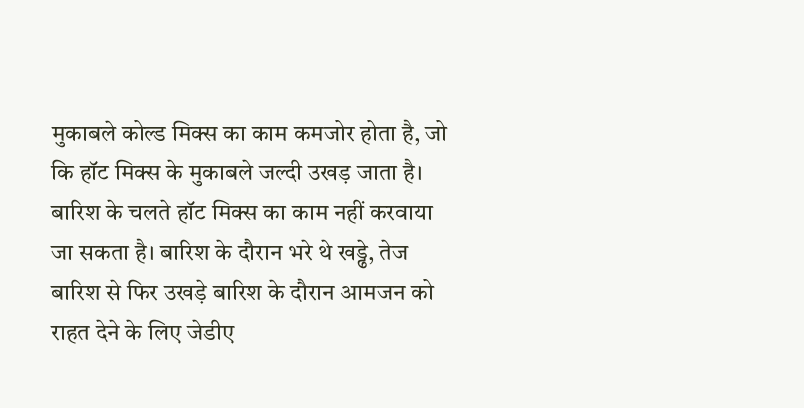मुकाबले कोल्ड मिक्स का काम कमजोर होता है, जो कि हॉट मिक्स के मुकाबले जल्दी उखड़ जाता है। बारिश के चलते हॉट मिक्स का काम नहीं करवाया जा सकता है। बारिश के दौरान भरे थे खड्ढे, तेज बारिश से फिर उखड़े बारिश के दौरान आमजन को राहत देने के लिए जेडीए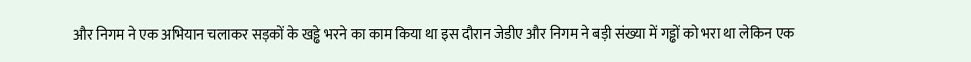और निगम ने एक अभियान चलाकर सड़कों के खड्ढे भरने का काम किया था इस दौरान जेडीए और निगम ने बड़ी संख्या में गड्ढों को भरा था लेकिन एक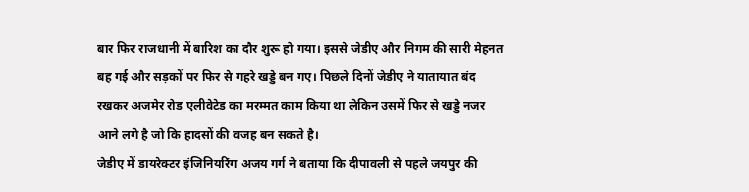बार फिर राजधानी में बारिश का दौर शुरू हो गया। इससे जेडीए और निगम की सारी मेहनत बह गई और सड़कों पर फिर से गहरे खड्डे बन गए। पिछले दिनों जेडीए ने यातायात बंद रखकर अजमेर रोड एलीवेटेड का मरम्मत काम किया था लेकिन उसमें फिर से खड्डे नजर आने लगे है जो कि हादसों की वजह बन सकते है।
जेडीए में डायरेक्टर इंजिनियरिंग अजय गर्ग ने बताया कि दीपावली से पहले जयपुर की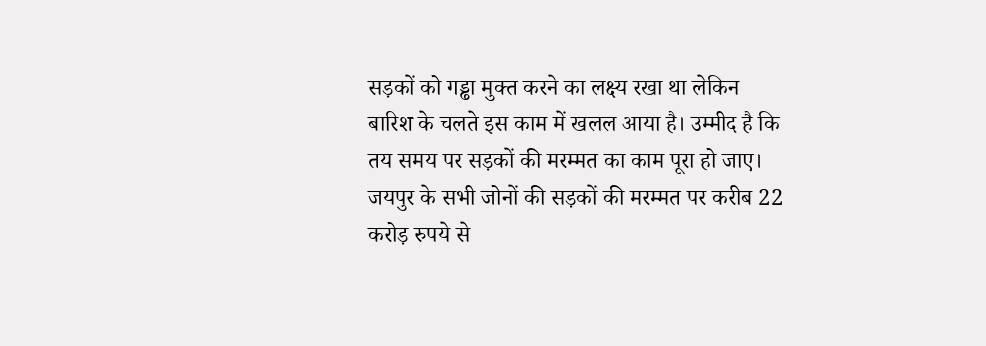सड़कों को गड्ढा मुक्त करने का लक्ष्य रखा था लेकिन बारिश के चलते इस काम में खलल आया है। उम्मीद है कि तय समय पर सड़कों की मरम्मत का काम पूरा हो जाए। जयपुर के सभी जोनों की सड़कों की मरम्मत पर करीब 22 करोड़ रुपये से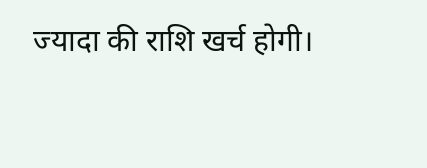ज्यादा की राशि खर्च होगी।